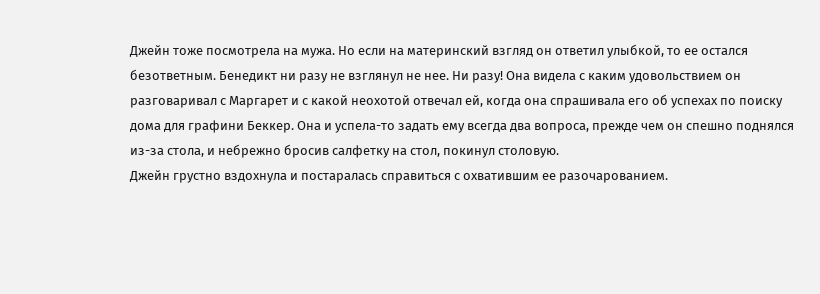Джейн тоже посмотрела на мужа. Но если на материнский взгляд он ответил улыбкой, то ее остался безответным. Бенедикт ни разу не взглянул не нее. Ни разу! Она видела с каким удовольствием он разговаривал с Маргарет и с какой неохотой отвечал ей, когда она спрашивала его об успехах по поиску дома для графини Беккер. Она и успела-то задать ему всегда два вопроса, прежде чем он спешно поднялся из-за стола, и небрежно бросив салфетку на стол, покинул столовую.
Джейн грустно вздохнула и постаралась справиться с охватившим ее разочарованием.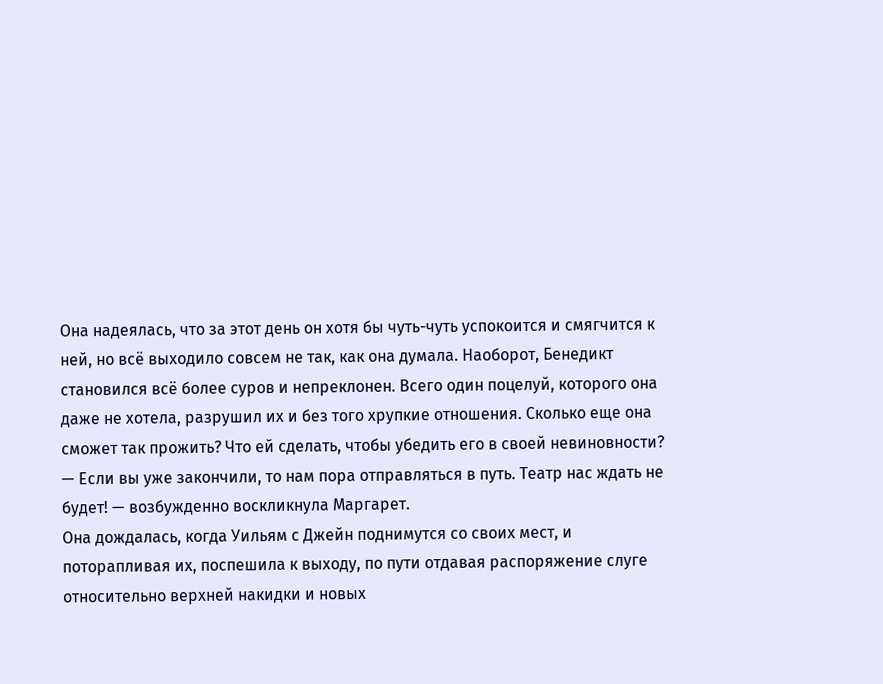Она надеялась, что за этот день он хотя бы чуть-чуть успокоится и смягчится к ней, но всё выходило совсем не так, как она думала. Наоборот, Бенедикт становился всё более суров и непреклонен. Всего один поцелуй, которого она даже не хотела, разрушил их и без того хрупкие отношения. Сколько еще она сможет так прожить? Что ей сделать, чтобы убедить его в своей невиновности?
— Если вы уже закончили, то нам пора отправляться в путь. Театр нас ждать не будет! — возбужденно воскликнула Маргарет.
Она дождалась, когда Уильям с Джейн поднимутся со своих мест, и поторапливая их, поспешила к выходу, по пути отдавая распоряжение слуге относительно верхней накидки и новых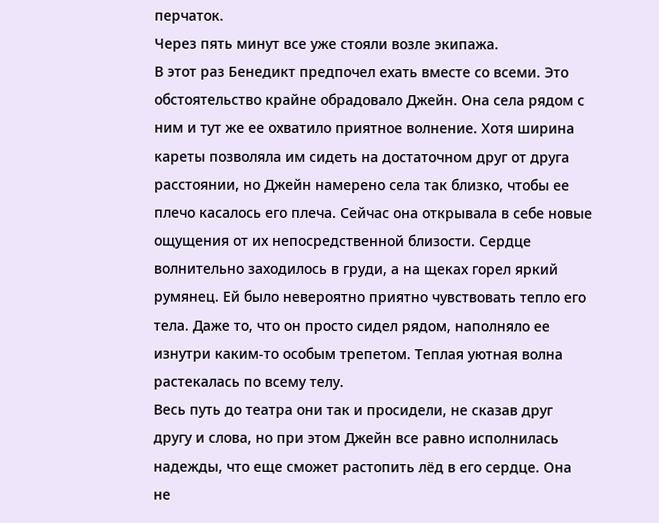перчаток.
Через пять минут все уже стояли возле экипажа.
В этот раз Бенедикт предпочел ехать вместе со всеми. Это обстоятельство крайне обрадовало Джейн. Она села рядом с ним и тут же ее охватило приятное волнение. Хотя ширина кареты позволяла им сидеть на достаточном друг от друга расстоянии, но Джейн намерено села так близко, чтобы ее плечо касалось его плеча. Сейчас она открывала в себе новые ощущения от их непосредственной близости. Сердце волнительно заходилось в груди, а на щеках горел яркий румянец. Ей было невероятно приятно чувствовать тепло его тела. Даже то, что он просто сидел рядом, наполняло ее изнутри каким-то особым трепетом. Теплая уютная волна растекалась по всему телу.
Весь путь до театра они так и просидели, не сказав друг другу и слова, но при этом Джейн все равно исполнилась надежды, что еще сможет растопить лёд в его сердце. Она не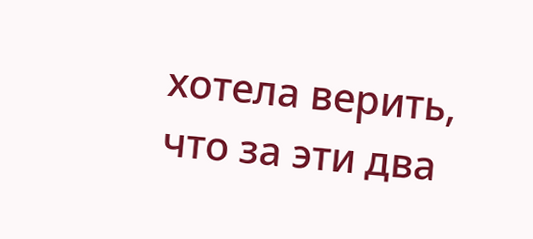хотела верить, что за эти два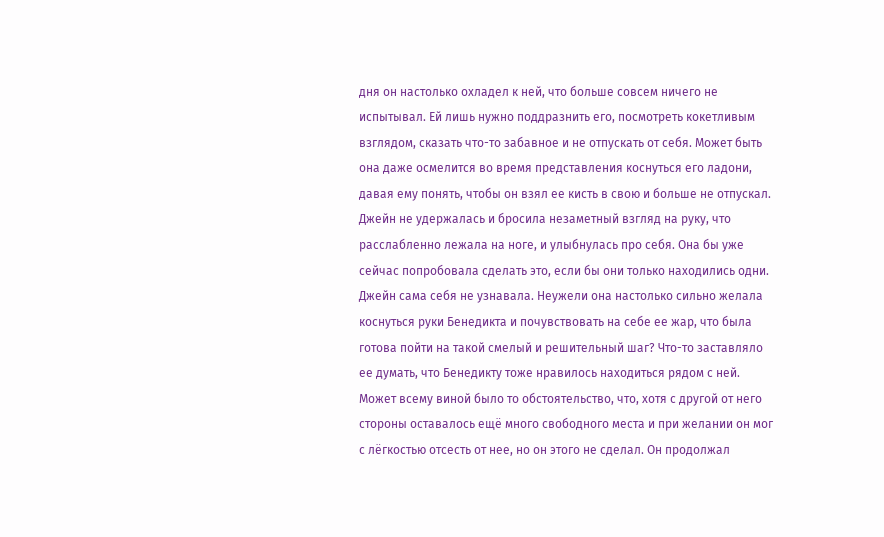дня он настолько охладел к ней, что больше совсем ничего не испытывал. Ей лишь нужно поддразнить его, посмотреть кокетливым взглядом, сказать что-то забавное и не отпускать от себя. Может быть она даже осмелится во время представления коснуться его ладони, давая ему понять, чтобы он взял ее кисть в свою и больше не отпускал. Джейн не удержалась и бросила незаметный взгляд на руку, что расслабленно лежала на ноге, и улыбнулась про себя. Она бы уже сейчас попробовала сделать это, если бы они только находились одни.
Джейн сама себя не узнавала. Неужели она настолько сильно желала коснуться руки Бенедикта и почувствовать на себе ее жар, что была готова пойти на такой смелый и решительный шаг? Что-то заставляло ее думать, что Бенедикту тоже нравилось находиться рядом с ней. Может всему виной было то обстоятельство, что, хотя с другой от него стороны оставалось ещё много свободного места и при желании он мог с лёгкостью отсесть от нее, но он этого не сделал. Он продолжал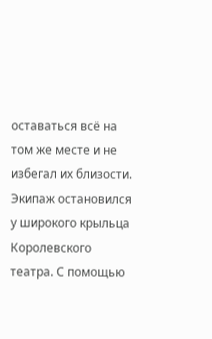оставаться всё на том же месте и не избегал их близости.
Экипаж остановился у широкого крыльца Королевского театра. С помощью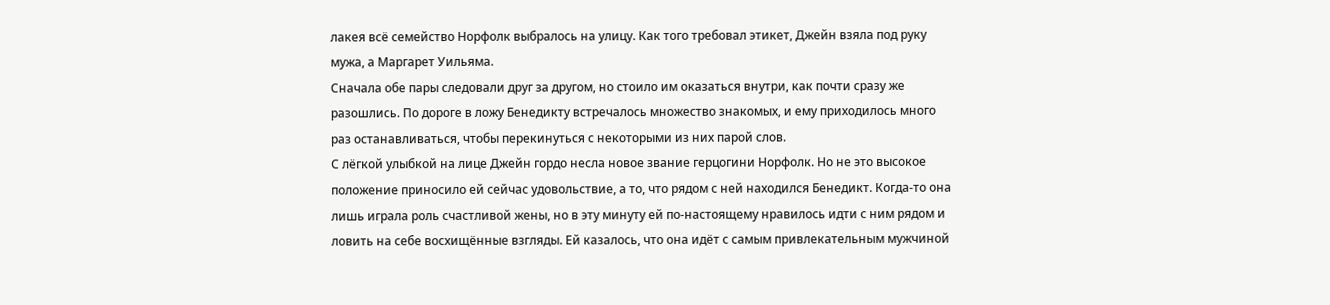лакея всё семейство Норфолк выбралось на улицу. Как того требовал этикет, Джейн взяла под руку мужа, а Маргарет Уильяма.
Сначала обе пары следовали друг за другом, но стоило им оказаться внутри, как почти сразу же разошлись. По дороге в ложу Бенедикту встречалось множество знакомых, и ему приходилось много раз останавливаться, чтобы перекинуться с некоторыми из них парой слов.
С лёгкой улыбкой на лице Джейн гордо несла новое звание герцогини Норфолк. Но не это высокое положение приносило ей сейчас удовольствие, а то, что рядом с ней находился Бенедикт. Когда-то она лишь играла роль счастливой жены, но в эту минуту ей по-настоящему нравилось идти с ним рядом и ловить на себе восхищённые взгляды. Ей казалось, что она идёт с самым привлекательным мужчиной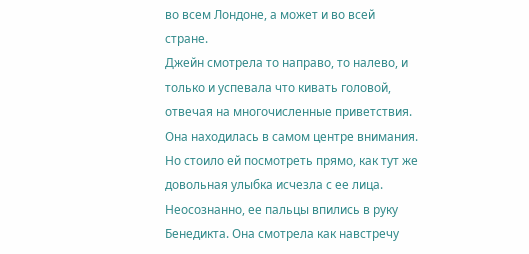во всем Лондоне, а может и во всей стране.
Джейн смотрела то направо, то налево, и только и успевала что кивать головой, отвечая на многочисленные приветствия. Она находилась в самом центре внимания. Но стоило ей посмотреть прямо, как тут же довольная улыбка исчезла с ее лица. Неосознанно, ее пальцы впились в руку Бенедикта. Она смотрела как навстречу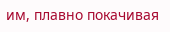им, плавно покачивая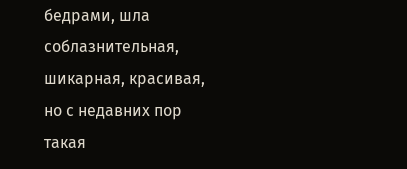бедрами, шла соблазнительная, шикарная, красивая, но с недавних пор такая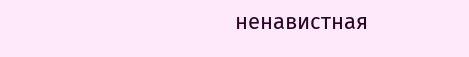ненавистная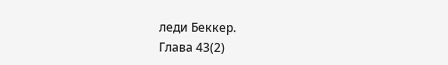леди Беккер.
Глава 43(2)